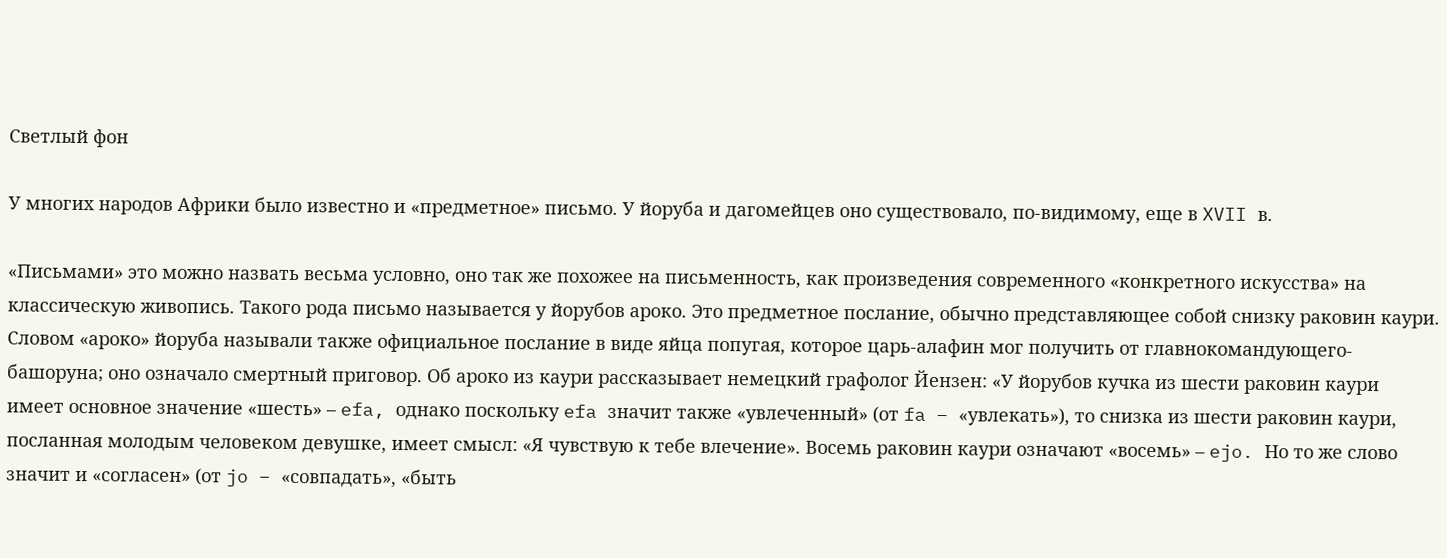Светлый фон

У многих народов Африки было известно и «предметное» письмо. У йоруба и дагомейцев оно существовало, по-видимому, еще в XVII в.

«Письмами» это можно назвать весьма условно, оно так же похожее на письменность, как произведения современного «конкретного искусства» на классическую живопись. Такого рода письмо называется у йорубов ароко. Это предметное послание, обычно представляющее собой снизку раковин каури. Словом «ароко» йоруба называли также официальное послание в виде яйца попугая, которое царь-алафин мог получить от главнокомандующего-башоруна; оно означало смертный приговор. Об ароко из каури рассказывает немецкий графолог Йензен: «У йорубов кучка из шести раковин каури имеет основное значение «шесть» – efa, однако поскольку efa значит также «увлеченный» (от fa – «увлекать»), то снизка из шести раковин каури, посланная молодым человеком девушке, имеет смысл: «Я чувствую к тебе влечение». Восемь раковин каури означают «восемь» – ejo. Но то же слово значит и «согласен» (от jo – «совпадать», «быть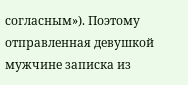согласным»). Поэтому отправленная девушкой мужчине записка из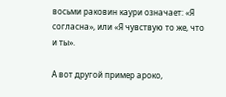восьми раковин каури означает: «Я согласна», или «Я чувствую то же, что и ты».

А вот другой пример ароко,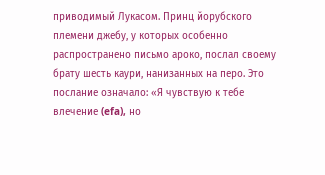приводимый Лукасом. Принц йорубского племени джебу, у которых особенно распространено письмо ароко, послал своему брату шесть каури, нанизанных на перо. Это послание означало: «Я чувствую к тебе влечение (efa), но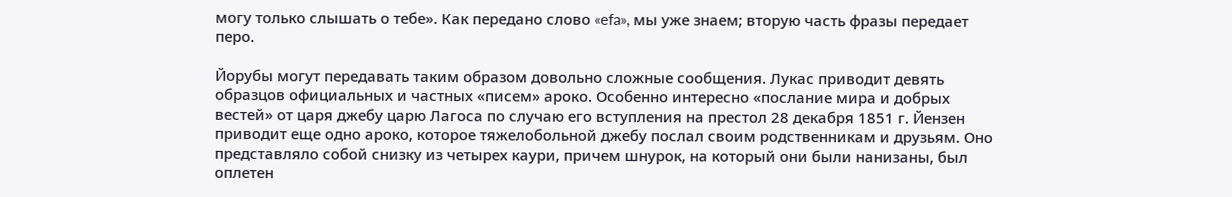могу только слышать о тебе». Как передано слово «efa», мы уже знаем; вторую часть фразы передает перо.

Йорубы могут передавать таким образом довольно сложные сообщения. Лукас приводит девять образцов официальных и частных «писем» ароко. Особенно интересно «послание мира и добрых вестей» от царя джебу царю Лагоса по случаю его вступления на престол 28 декабря 1851 г. Йензен приводит еще одно ароко, которое тяжелобольной джебу послал своим родственникам и друзьям. Оно представляло собой снизку из четырех каури, причем шнурок, на который они были нанизаны, был оплетен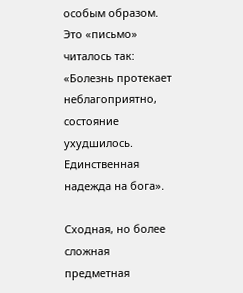особым образом. Это «письмо» читалось так: «Болезнь протекает неблагоприятно, состояние ухудшилось. Единственная надежда на бога».

Сходная, но более сложная предметная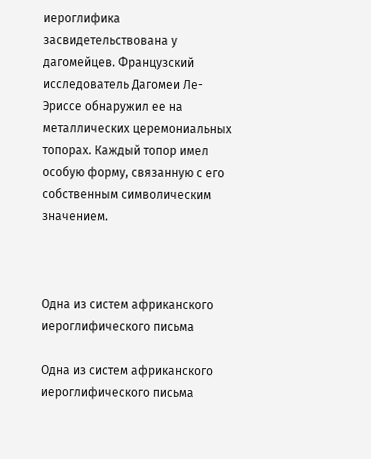иероглифика засвидетельствована у дагомейцев. Французский исследователь Дагомеи Ле-Эриссе обнаружил ее на металлических церемониальных топорах. Каждый топор имел особую форму, связанную с его собственным символическим значением.



Одна из систем африканского иероглифического письма

Одна из систем африканского иероглифического письма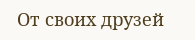От своих друзей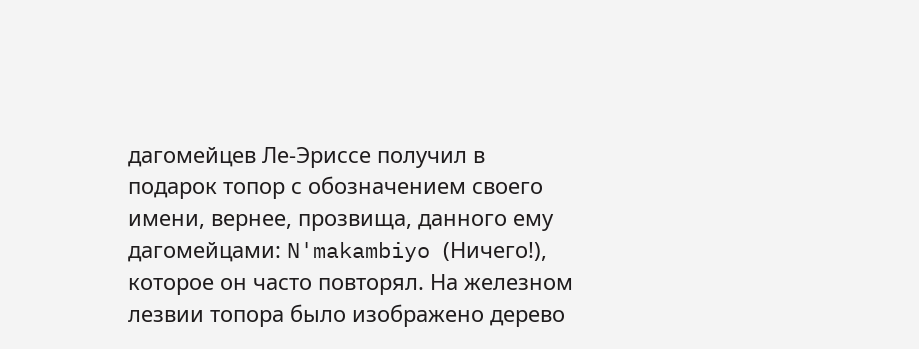дагомейцев Ле-Эриссе получил в подарок топор с обозначением своего имени, вернее, прозвища, данного ему дагомейцами: N'makambiyo (Ничего!), которое он часто повторял. На железном лезвии топора было изображено дерево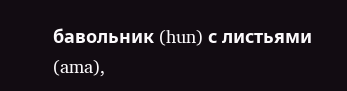бавольник (hun) с листьями (ama),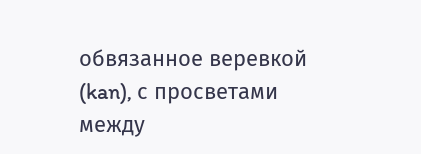обвязанное веревкой (kan), с просветами между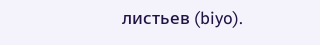листьев (biyo).